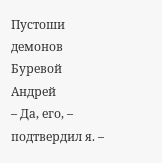Пустоши демонов Буревой Андрей
– Да, его, – подтвердил я. –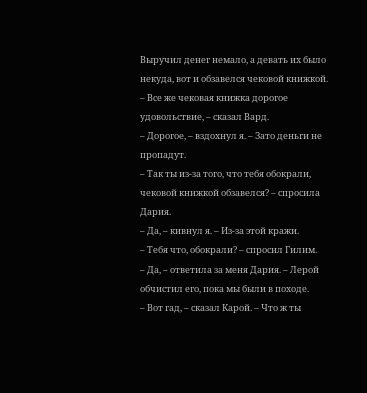Выручил денег немало, а девать их было некуда, вот и обзавелся чековой книжкой.
– Все же чековая книжка дорогое удовольствие, – сказал Вард.
– Дорогое, – вздохнул я. – Зато деньги не пропадут.
– Так ты из-за того, что тебя обокрали, чековой книжкой обзавелся? – спросила Дария.
– Да, – кивнул я. – Из-за этой кражи.
– Тебя что, обокрали? – спросил Гилим.
– Да, – ответила за меня Дария. – Лерой обчистил его, пока мы были в походе.
– Вот гад, – сказал Карой. – Что ж ты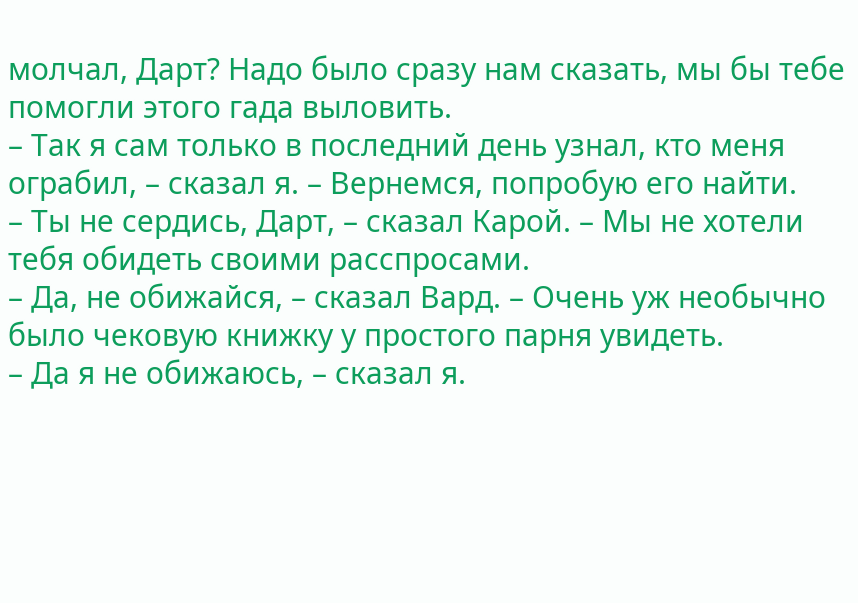молчал, Дарт? Надо было сразу нам сказать, мы бы тебе помогли этого гада выловить.
– Так я сам только в последний день узнал, кто меня ограбил, – сказал я. – Вернемся, попробую его найти.
– Ты не сердись, Дарт, – сказал Карой. – Мы не хотели тебя обидеть своими расспросами.
– Да, не обижайся, – сказал Вард. – Очень уж необычно было чековую книжку у простого парня увидеть.
– Да я не обижаюсь, – сказал я.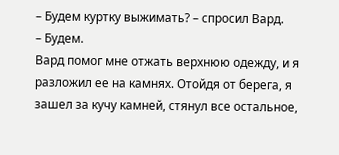– Будем куртку выжимать? – спросил Вард.
– Будем.
Вард помог мне отжать верхнюю одежду, и я разложил ее на камнях. Отойдя от берега, я зашел за кучу камней, стянул все остальное,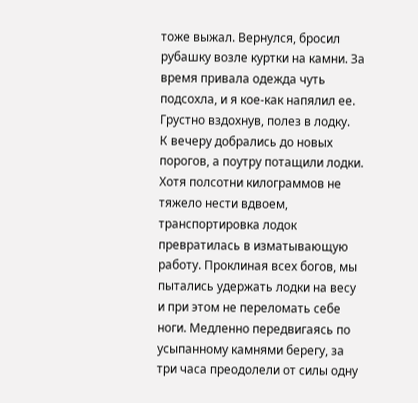тоже выжал. Вернулся, бросил рубашку возле куртки на камни. За время привала одежда чуть подсохла, и я кое-как напялил ее. Грустно вздохнув, полез в лодку.
К вечеру добрались до новых порогов, а поутру потащили лодки. Хотя полсотни килограммов не тяжело нести вдвоем, транспортировка лодок превратилась в изматывающую работу. Проклиная всех богов, мы пытались удержать лодки на весу и при этом не переломать себе ноги. Медленно передвигаясь по усыпанному камнями берегу, за три часа преодолели от силы одну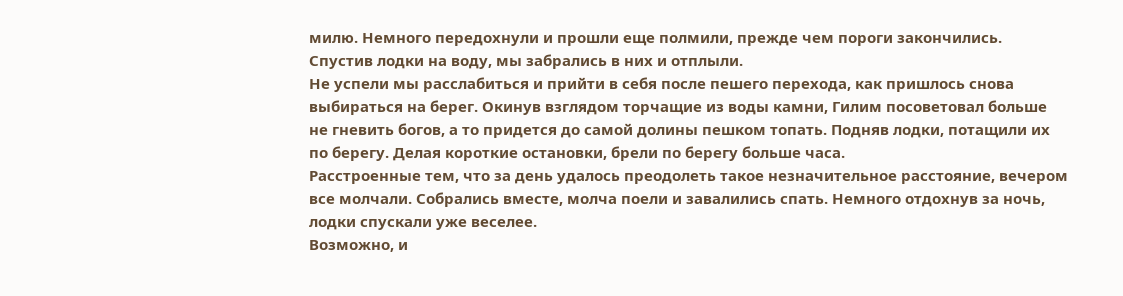милю. Немного передохнули и прошли еще полмили, прежде чем пороги закончились. Спустив лодки на воду, мы забрались в них и отплыли.
Не успели мы расслабиться и прийти в себя после пешего перехода, как пришлось снова выбираться на берег. Окинув взглядом торчащие из воды камни, Гилим посоветовал больше не гневить богов, а то придется до самой долины пешком топать. Подняв лодки, потащили их по берегу. Делая короткие остановки, брели по берегу больше часа.
Расстроенные тем, что за день удалось преодолеть такое незначительное расстояние, вечером все молчали. Собрались вместе, молча поели и завалились спать. Немного отдохнув за ночь, лодки спускали уже веселее.
Возможно, и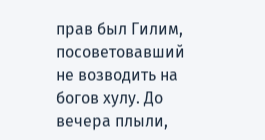прав был Гилим, посоветовавший не возводить на богов хулу. До вечера плыли,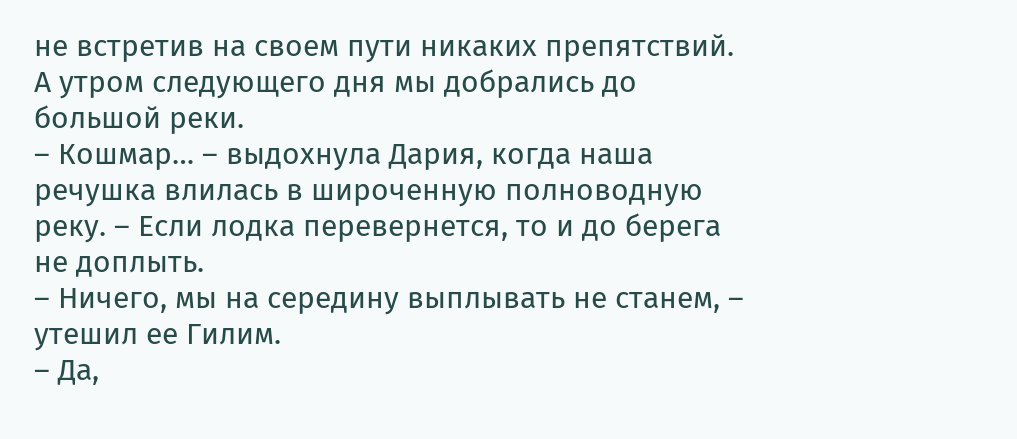не встретив на своем пути никаких препятствий. А утром следующего дня мы добрались до большой реки.
– Кошмар… – выдохнула Дария, когда наша речушка влилась в широченную полноводную реку. – Если лодка перевернется, то и до берега не доплыть.
– Ничего, мы на середину выплывать не станем, – утешил ее Гилим.
– Да,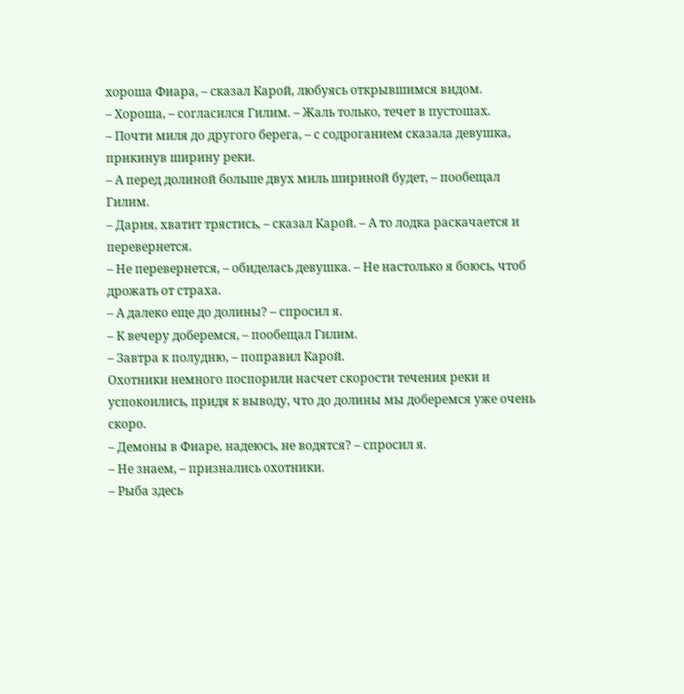хороша Фиара, – сказал Карой, любуясь открывшимся видом.
– Хороша, – согласился Гилим. – Жаль только, течет в пустошах.
– Почти миля до другого берега, – с содроганием сказала девушка, прикинув ширину реки.
– А перед долиной больше двух миль шириной будет, – пообещал Гилим.
– Дария, хватит трястись, – сказал Карой. – А то лодка раскачается и перевернется.
– Не перевернется, – обиделась девушка. – Не настолько я боюсь, чтоб дрожать от страха.
– А далеко еще до долины? – спросил я.
– К вечеру доберемся, – пообещал Гилим.
– Завтра к полудню, – поправил Карой.
Охотники немного поспорили насчет скорости течения реки и успокоились, придя к выводу, что до долины мы доберемся уже очень скоро.
– Демоны в Фиаре, надеюсь, не водятся? – спросил я.
– Не знаем, – признались охотники.
– Рыба здесь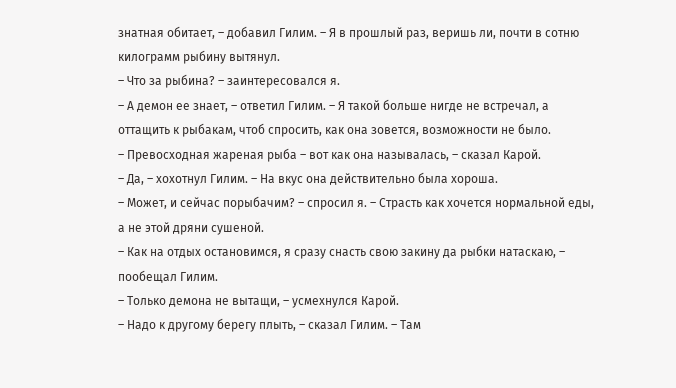знатная обитает, – добавил Гилим. – Я в прошлый раз, веришь ли, почти в сотню килограмм рыбину вытянул.
– Что за рыбина? – заинтересовался я.
– А демон ее знает, – ответил Гилим. – Я такой больше нигде не встречал, а оттащить к рыбакам, чтоб спросить, как она зовется, возможности не было.
– Превосходная жареная рыба – вот как она называлась, – сказал Карой.
– Да, – хохотнул Гилим. – На вкус она действительно была хороша.
– Может, и сейчас порыбачим? – спросил я. – Страсть как хочется нормальной еды, а не этой дряни сушеной.
– Как на отдых остановимся, я сразу снасть свою закину да рыбки натаскаю, – пообещал Гилим.
– Только демона не вытащи, – усмехнулся Карой.
– Надо к другому берегу плыть, – сказал Гилим. – Там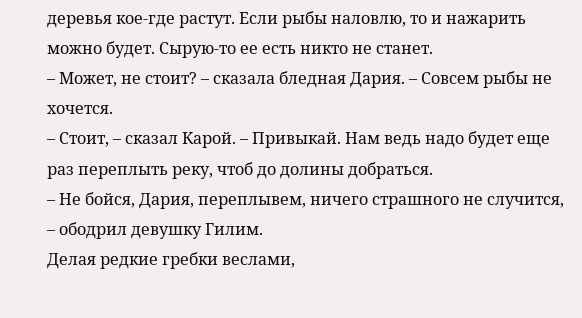деревья кое-где растут. Если рыбы наловлю, то и нажарить можно будет. Сырую-то ее есть никто не станет.
– Может, не стоит? – сказала бледная Дария. – Совсем рыбы не хочется.
– Стоит, – сказал Карой. – Привыкай. Нам ведь надо будет еще раз переплыть реку, чтоб до долины добраться.
– Не бойся, Дария, переплывем, ничего страшного не случится, – ободрил девушку Гилим.
Делая редкие гребки веслами,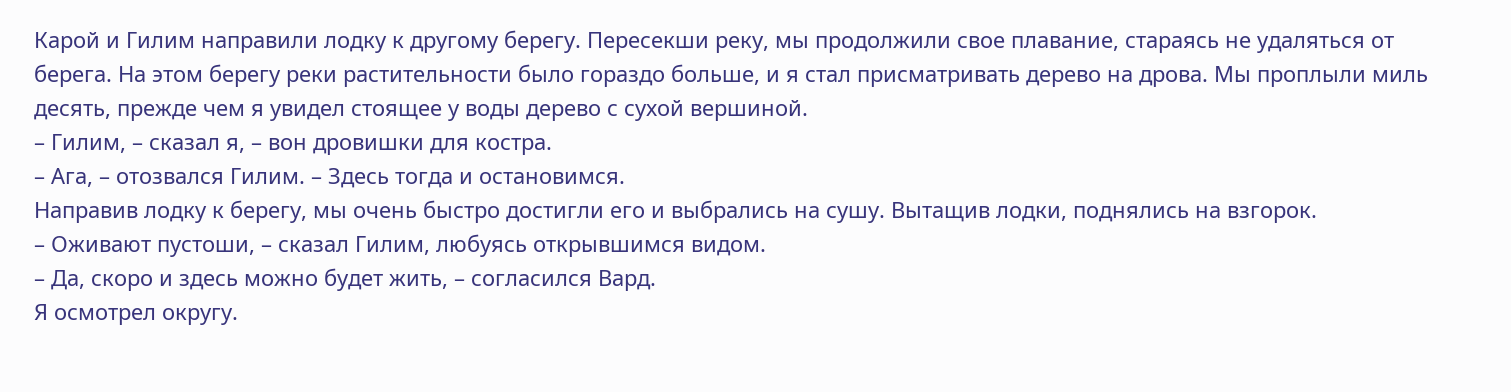Карой и Гилим направили лодку к другому берегу. Пересекши реку, мы продолжили свое плавание, стараясь не удаляться от берега. На этом берегу реки растительности было гораздо больше, и я стал присматривать дерево на дрова. Мы проплыли миль десять, прежде чем я увидел стоящее у воды дерево с сухой вершиной.
– Гилим, – сказал я, – вон дровишки для костра.
– Ага, – отозвался Гилим. – Здесь тогда и остановимся.
Направив лодку к берегу, мы очень быстро достигли его и выбрались на сушу. Вытащив лодки, поднялись на взгорок.
– Оживают пустоши, – сказал Гилим, любуясь открывшимся видом.
– Да, скоро и здесь можно будет жить, – согласился Вард.
Я осмотрел округу.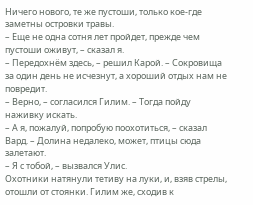Ничего нового, те же пустоши, только кое-где заметны островки травы.
– Еще не одна сотня лет пройдет, прежде чем пустоши оживут, – сказал я.
– Передохнём здесь, – решил Карой. – Сокровища за один день не исчезнут, а хороший отдых нам не повредит.
– Верно, – согласился Гилим. – Тогда пойду наживку искать.
– А я, пожалуй, попробую поохотиться, – сказал Вард. – Долина недалеко, может, птицы сюда залетают.
– Я с тобой, – вызвался Улис.
Охотники натянули тетиву на луки, и, взяв стрелы, отошли от стоянки. Гилим же, сходив к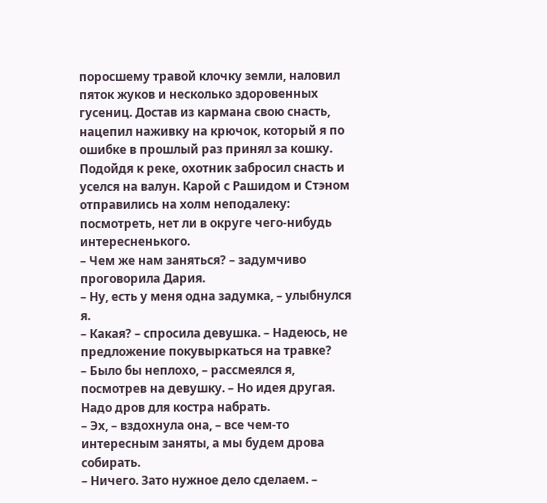поросшему травой клочку земли, наловил пяток жуков и несколько здоровенных гусениц. Достав из кармана свою снасть, нацепил наживку на крючок, который я по ошибке в прошлый раз принял за кошку. Подойдя к реке, охотник забросил снасть и уселся на валун. Карой с Рашидом и Стэном отправились на холм неподалеку: посмотреть, нет ли в округе чего-нибудь интересненького.
– Чем же нам заняться? – задумчиво проговорила Дария.
– Ну, есть у меня одна задумка, – улыбнулся я.
– Какая? – спросила девушка. – Надеюсь, не предложение покувыркаться на травке?
– Было бы неплохо, – рассмеялся я, посмотрев на девушку. – Но идея другая. Надо дров для костра набрать.
– Эх, – вздохнула она, – все чем-то интересным заняты, а мы будем дрова собирать.
– Ничего. Зато нужное дело сделаем. –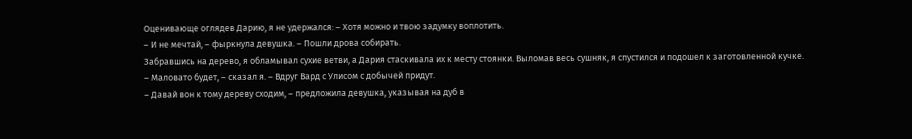Оценивающе оглядев Дарию, я не удержался: – Хотя можно и твою задумку воплотить.
– И не мечтай, – фыркнула девушка. – Пошли дрова собирать.
Забравшись на дерево, я обламывал сухие ветви, а Дария стаскивала их к месту стоянки. Выломав весь сушняк, я спустился и подошел к заготовленной кучке.
– Маловато будет, – сказал я. – Вдруг Вард с Улисом с добычей придут.
– Давай вон к тому дереву сходим, – предложила девушка, указывая на дуб в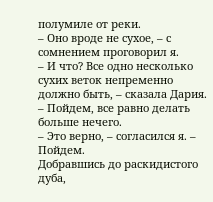полумиле от реки.
– Оно вроде не сухое, – с сомнением проговорил я.
– И что? Все одно несколько сухих веток непременно должно быть, – сказала Дария. – Пойдем, все равно делать больше нечего.
– Это верно, – согласился я. – Пойдем.
Добравшись до раскидистого дуба,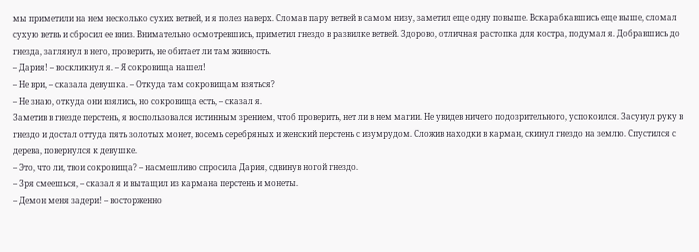мы приметили на нем несколько сухих ветвей, и я полез наверх. Сломав пару ветвей в самом низу, заметил еще одну повыше. Вскарабкавшись еще выше, сломал сухую ветвь и сбросил ее вниз. Внимательно осмотревшись, приметил гнездо в развилке ветвей. Здорово, отличная растопка для костра, подумал я. Добравшись до гнезда, заглянул в него, проверить, не обитает ли там живность.
– Дария! – воскликнул я. – Я сокровища нашел!
– Не ври, – сказала девушка. – Откуда там сокровищам взяться?
– Не знаю, откуда они взялись, но сокровища есть, – сказал я.
Заметив в гнезде перстень, я воспользовался истинным зрением, чтоб проверить, нет ли в нем магии. Не увидев ничего подозрительного, успокоился. Засунул руку в гнездо и достал оттуда пять золотых монет, восемь серебряных и женский перстень с изумрудом. Сложив находки в карман, скинул гнездо на землю. Спустился с дерева, повернулся к девушке.
– Это, что ли, твои сокровища? – насмешливо спросила Дария, сдвинув ногой гнездо.
– Зря смеешься, – сказал я и вытащил из кармана перстень и монеты.
– Демон меня задери! – восторженно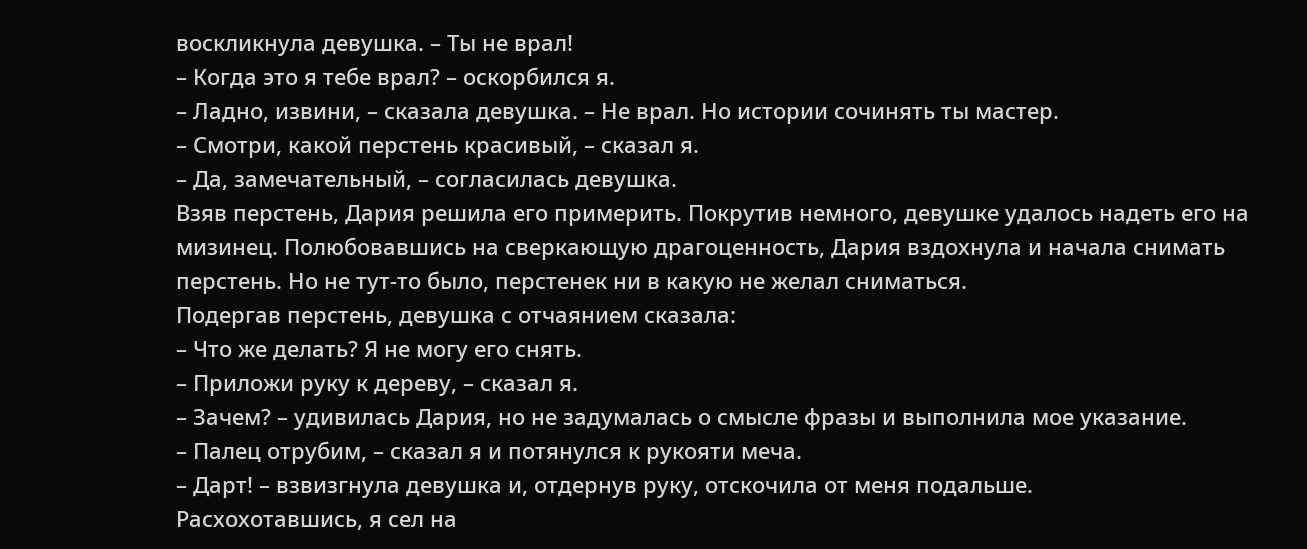воскликнула девушка. – Ты не врал!
– Когда это я тебе врал? – оскорбился я.
– Ладно, извини, – сказала девушка. – Не врал. Но истории сочинять ты мастер.
– Смотри, какой перстень красивый, – сказал я.
– Да, замечательный, – согласилась девушка.
Взяв перстень, Дария решила его примерить. Покрутив немного, девушке удалось надеть его на мизинец. Полюбовавшись на сверкающую драгоценность, Дария вздохнула и начала снимать перстень. Но не тут-то было, перстенек ни в какую не желал сниматься.
Подергав перстень, девушка с отчаянием сказала:
– Что же делать? Я не могу его снять.
– Приложи руку к дереву, – сказал я.
– Зачем? – удивилась Дария, но не задумалась о смысле фразы и выполнила мое указание.
– Палец отрубим, – сказал я и потянулся к рукояти меча.
– Дарт! – взвизгнула девушка и, отдернув руку, отскочила от меня подальше.
Расхохотавшись, я сел на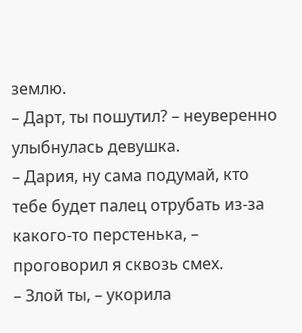землю.
– Дарт, ты пошутил? – неуверенно улыбнулась девушка.
– Дария, ну сама подумай, кто тебе будет палец отрубать из-за какого-то перстенька, – проговорил я сквозь смех.
– Злой ты, – укорила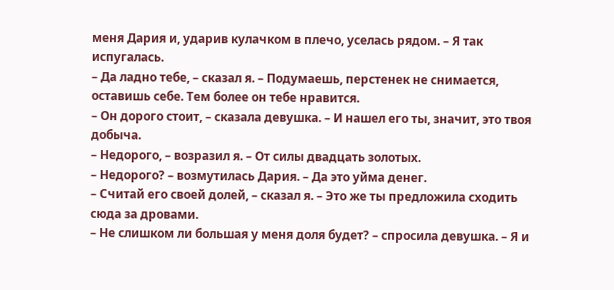меня Дария и, ударив кулачком в плечо, уселась рядом. – Я так испугалась.
– Да ладно тебе, – сказал я. – Подумаешь, перстенек не снимается, оставишь себе. Тем более он тебе нравится.
– Он дорого стоит, – сказала девушка. – И нашел его ты, значит, это твоя добыча.
– Недорого, – возразил я. – От силы двадцать золотых.
– Недорого? – возмутилась Дария. – Да это уйма денег.
– Считай его своей долей, – сказал я. – Это же ты предложила сходить сюда за дровами.
– Не слишком ли большая у меня доля будет? – спросила девушка. – Я и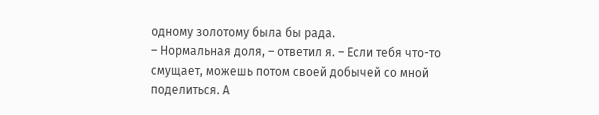одному золотому была бы рада.
– Нормальная доля, – ответил я. – Если тебя что-то смущает, можешь потом своей добычей со мной поделиться. А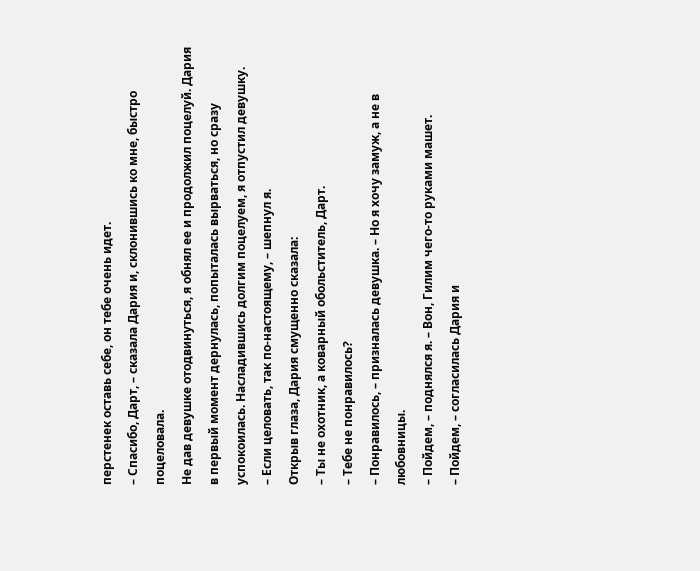перстенек оставь себе, он тебе очень идет.
– Спасибо, Дарт, – сказала Дария и, склонившись ко мне, быстро поцеловала.
Не дав девушке отодвинуться, я обнял ее и продолжил поцелуй. Дария в первый момент дернулась, попыталась вырваться, но сразу успокоилась. Насладившись долгим поцелуем, я отпустил девушку.
– Если целовать, так по-настоящему, – шепнул я.
Открыв глаза, Дария смущенно сказала:
– Ты не охотник, а коварный обольститель, Дарт.
– Тебе не понравилось?
– Понравилось, – призналась девушка. – Но я хочу замуж, а не в любовницы.
– Пойдем, – поднялся я. – Вон, Гилим чего-то руками машет.
– Пойдем, – согласилась Дария и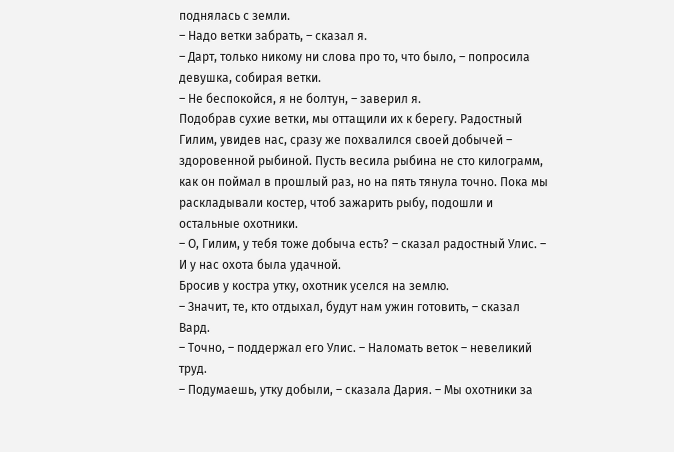поднялась с земли.
– Надо ветки забрать, – сказал я.
– Дарт, только никому ни слова про то, что было, – попросила девушка, собирая ветки.
– Не беспокойся, я не болтун, – заверил я.
Подобрав сухие ветки, мы оттащили их к берегу. Радостный Гилим, увидев нас, сразу же похвалился своей добычей – здоровенной рыбиной. Пусть весила рыбина не сто килограмм, как он поймал в прошлый раз, но на пять тянула точно. Пока мы раскладывали костер, чтоб зажарить рыбу, подошли и остальные охотники.
– О, Гилим, у тебя тоже добыча есть? – сказал радостный Улис. – И у нас охота была удачной.
Бросив у костра утку, охотник уселся на землю.
– Значит, те, кто отдыхал, будут нам ужин готовить, – сказал Вард.
– Точно, – поддержал его Улис. – Наломать веток – невеликий труд.
– Подумаешь, утку добыли, – сказала Дария. – Мы охотники за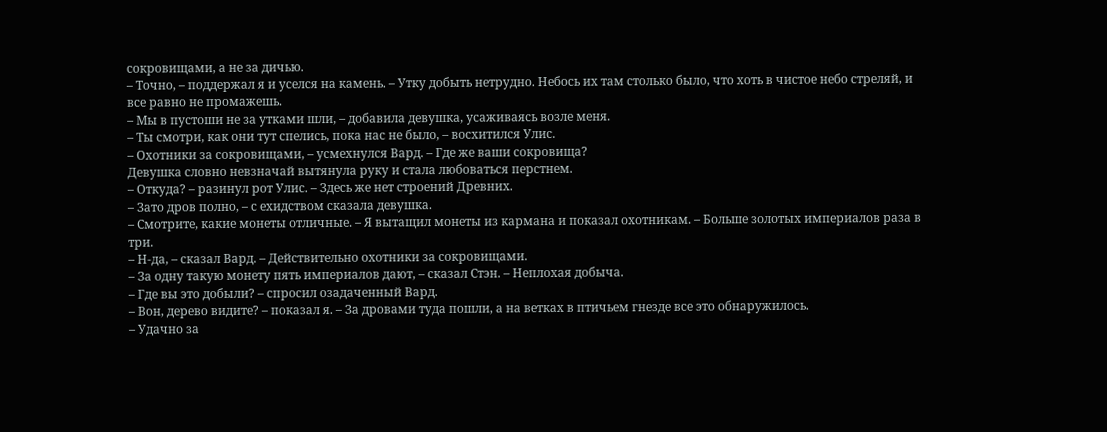сокровищами, а не за дичью.
– Точно, – поддержал я и уселся на камень. – Утку добыть нетрудно. Небось их там столько было, что хоть в чистое небо стреляй, и все равно не промажешь.
– Мы в пустоши не за утками шли, – добавила девушка, усаживаясь возле меня.
– Ты смотри, как они тут спелись, пока нас не было, – восхитился Улис.
– Охотники за сокровищами, – усмехнулся Вард. – Где же ваши сокровища?
Девушка словно невзначай вытянула руку и стала любоваться перстнем.
– Откуда? – разинул рот Улис. – Здесь же нет строений Древних.
– Зато дров полно, – с ехидством сказала девушка.
– Смотрите, какие монеты отличные. – Я вытащил монеты из кармана и показал охотникам. – Больше золотых империалов раза в три.
– Н-да, – сказал Вард. – Действительно охотники за сокровищами.
– За одну такую монету пять империалов дают, – сказал Стэн. – Неплохая добыча.
– Где вы это добыли? – спросил озадаченный Вард.
– Вон, дерево видите? – показал я. – За дровами туда пошли, а на ветках в птичьем гнезде все это обнаружилось.
– Удачно за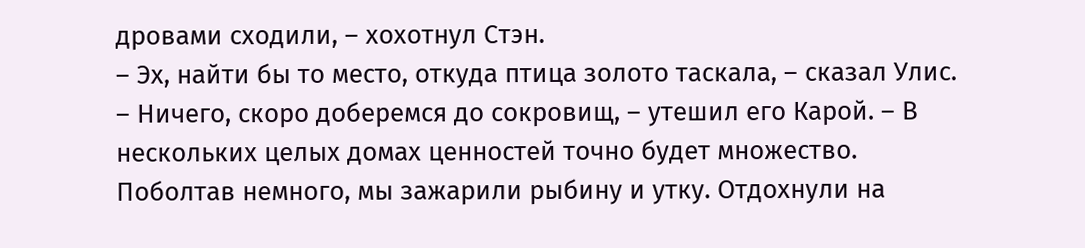дровами сходили, – хохотнул Стэн.
– Эх, найти бы то место, откуда птица золото таскала, – сказал Улис.
– Ничего, скоро доберемся до сокровищ, – утешил его Карой. – В нескольких целых домах ценностей точно будет множество.
Поболтав немного, мы зажарили рыбину и утку. Отдохнули на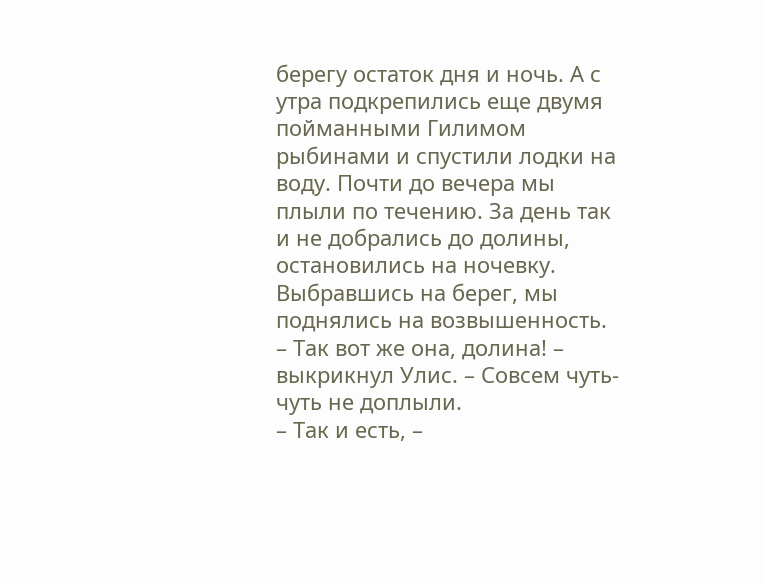берегу остаток дня и ночь. А с утра подкрепились еще двумя пойманными Гилимом рыбинами и спустили лодки на воду. Почти до вечера мы плыли по течению. За день так и не добрались до долины, остановились на ночевку. Выбравшись на берег, мы поднялись на возвышенность.
– Так вот же она, долина! – выкрикнул Улис. – Совсем чуть-чуть не доплыли.
– Так и есть, –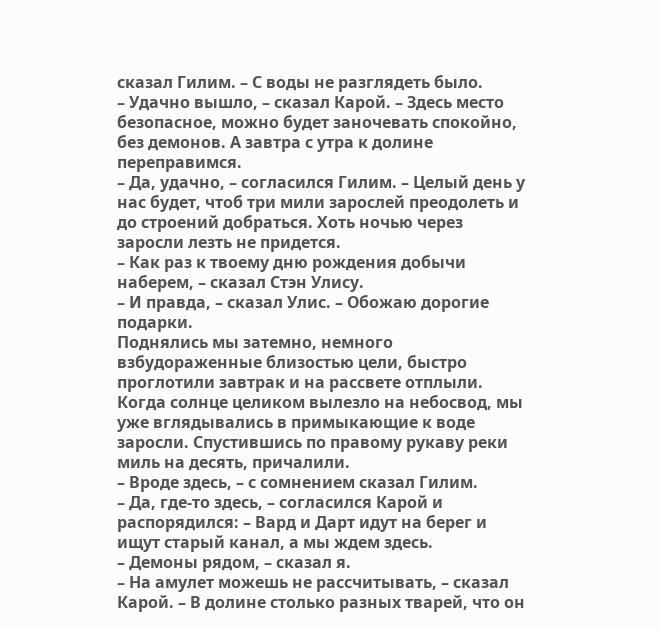сказал Гилим. – С воды не разглядеть было.
– Удачно вышло, – сказал Карой. – Здесь место безопасное, можно будет заночевать спокойно, без демонов. А завтра с утра к долине переправимся.
– Да, удачно, – согласился Гилим. – Целый день у нас будет, чтоб три мили зарослей преодолеть и до строений добраться. Хоть ночью через заросли лезть не придется.
– Как раз к твоему дню рождения добычи наберем, – сказал Стэн Улису.
– И правда, – сказал Улис. – Обожаю дорогие подарки.
Поднялись мы затемно, немного взбудораженные близостью цели, быстро проглотили завтрак и на рассвете отплыли. Когда солнце целиком вылезло на небосвод, мы уже вглядывались в примыкающие к воде заросли. Спустившись по правому рукаву реки миль на десять, причалили.
– Вроде здесь, – с сомнением сказал Гилим.
– Да, где-то здесь, – согласился Карой и распорядился: – Вард и Дарт идут на берег и ищут старый канал, а мы ждем здесь.
– Демоны рядом, – сказал я.
– На амулет можешь не рассчитывать, – сказал Карой. – В долине столько разных тварей, что он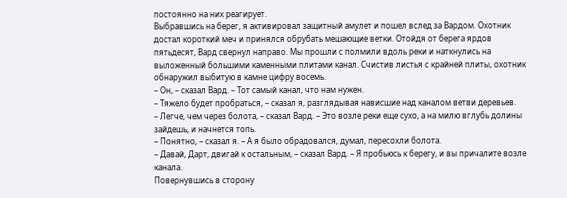постоянно на них реагирует.
Выбравшись на берег, я активировал защитный амулет и пошел вслед за Вардом. Охотник достал короткий меч и принялся обрубать мешающие ветки. Отойдя от берега ярдов пятьдесят, Вард свернул направо. Мы прошли с полмили вдоль реки и наткнулись на выложенный большими каменными плитами канал. Счистив листья с крайней плиты, охотник обнаружил выбитую в камне цифру восемь.
– Он, – сказал Вард. – Тот самый канал, что нам нужен.
– Тяжело будет пробраться, – сказал я, разглядывая нависшие над каналом ветви деревьев.
– Легче, чем через болота, – сказал Вард. – Это возле реки еще сухо, а на милю вглубь долины зайдешь, и начнется топь.
– Понятно, – сказал я. – А я было обрадовался, думал, пересохли болота.
– Давай, Дарт, двигай к остальным, – сказал Вард. – Я пробьюсь к берегу, и вы причалите возле канала.
Повернувшись в сторону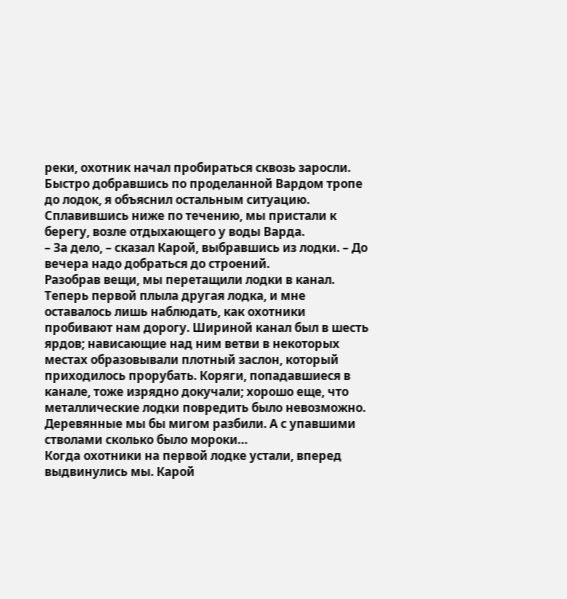реки, охотник начал пробираться сквозь заросли. Быстро добравшись по проделанной Вардом тропе до лодок, я объяснил остальным ситуацию. Сплавившись ниже по течению, мы пристали к берегу, возле отдыхающего у воды Варда.
– За дело, – сказал Карой, выбравшись из лодки. – До вечера надо добраться до строений.
Разобрав вещи, мы перетащили лодки в канал. Теперь первой плыла другая лодка, и мне оставалось лишь наблюдать, как охотники пробивают нам дорогу. Шириной канал был в шесть ярдов; нависающие над ним ветви в некоторых местах образовывали плотный заслон, который приходилось прорубать. Коряги, попадавшиеся в канале, тоже изрядно докучали; хорошо еще, что металлические лодки повредить было невозможно. Деревянные мы бы мигом разбили. А с упавшими стволами сколько было мороки…
Когда охотники на первой лодке устали, вперед выдвинулись мы. Карой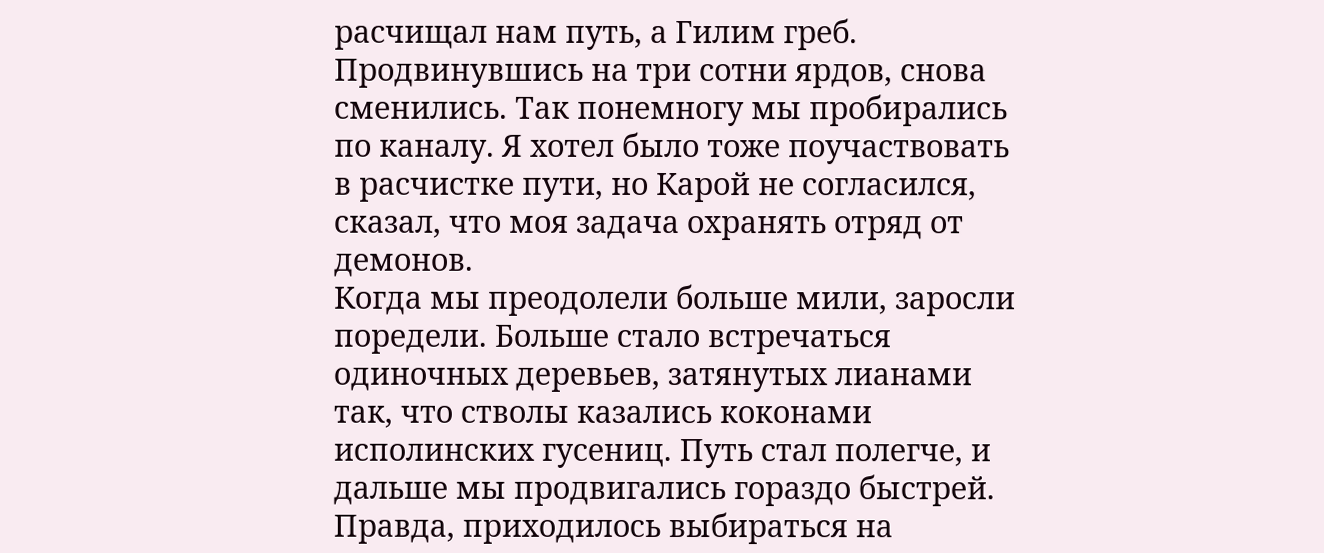расчищал нам путь, а Гилим греб. Продвинувшись на три сотни ярдов, снова сменились. Так понемногу мы пробирались по каналу. Я хотел было тоже поучаствовать в расчистке пути, но Карой не согласился, сказал, что моя задача охранять отряд от демонов.
Когда мы преодолели больше мили, заросли поредели. Больше стало встречаться одиночных деревьев, затянутых лианами так, что стволы казались коконами исполинских гусениц. Путь стал полегче, и дальше мы продвигались гораздо быстрей. Правда, приходилось выбираться на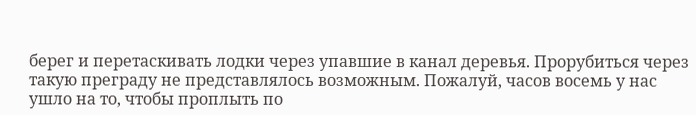берег и перетаскивать лодки через упавшие в канал деревья. Прорубиться через такую преграду не представлялось возможным. Пожалуй, часов восемь у нас ушло на то, чтобы проплыть по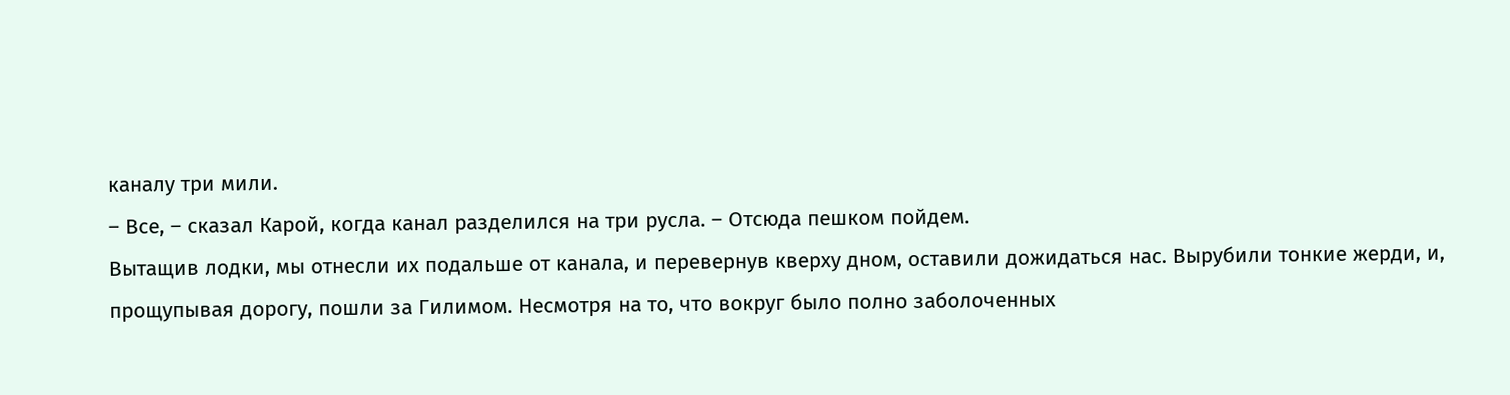каналу три мили.
– Все, – сказал Карой, когда канал разделился на три русла. – Отсюда пешком пойдем.
Вытащив лодки, мы отнесли их подальше от канала, и перевернув кверху дном, оставили дожидаться нас. Вырубили тонкие жерди, и, прощупывая дорогу, пошли за Гилимом. Несмотря на то, что вокруг было полно заболоченных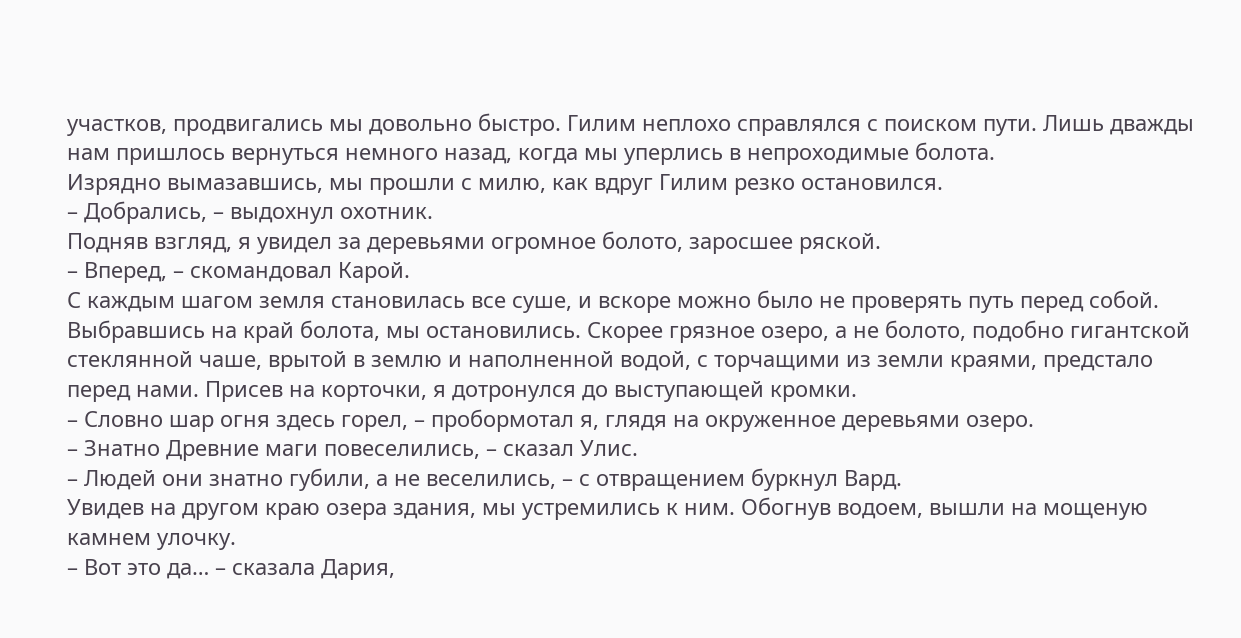участков, продвигались мы довольно быстро. Гилим неплохо справлялся с поиском пути. Лишь дважды нам пришлось вернуться немного назад, когда мы уперлись в непроходимые болота.
Изрядно вымазавшись, мы прошли с милю, как вдруг Гилим резко остановился.
– Добрались, – выдохнул охотник.
Подняв взгляд, я увидел за деревьями огромное болото, заросшее ряской.
– Вперед, – скомандовал Карой.
С каждым шагом земля становилась все суше, и вскоре можно было не проверять путь перед собой. Выбравшись на край болота, мы остановились. Скорее грязное озеро, а не болото, подобно гигантской стеклянной чаше, врытой в землю и наполненной водой, с торчащими из земли краями, предстало перед нами. Присев на корточки, я дотронулся до выступающей кромки.
– Словно шар огня здесь горел, – пробормотал я, глядя на окруженное деревьями озеро.
– Знатно Древние маги повеселились, – сказал Улис.
– Людей они знатно губили, а не веселились, – с отвращением буркнул Вард.
Увидев на другом краю озера здания, мы устремились к ним. Обогнув водоем, вышли на мощеную камнем улочку.
– Вот это да… – сказала Дария,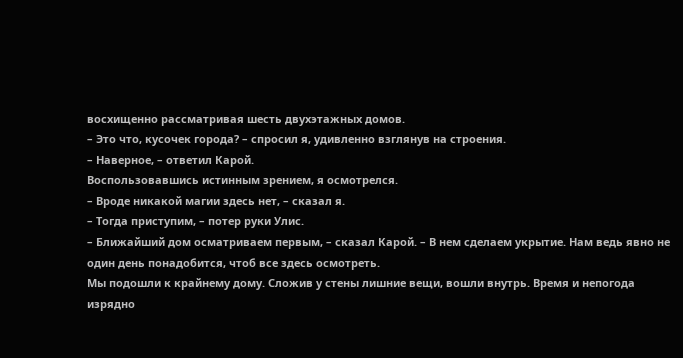восхищенно рассматривая шесть двухэтажных домов.
– Это что, кусочек города? – спросил я, удивленно взглянув на строения.
– Наверное, – ответил Карой.
Воспользовавшись истинным зрением, я осмотрелся.
– Вроде никакой магии здесь нет, – сказал я.
– Тогда приступим, – потер руки Улис.
– Ближайший дом осматриваем первым, – сказал Карой. – В нем сделаем укрытие. Нам ведь явно не один день понадобится, чтоб все здесь осмотреть.
Мы подошли к крайнему дому. Сложив у стены лишние вещи, вошли внутрь. Время и непогода изрядно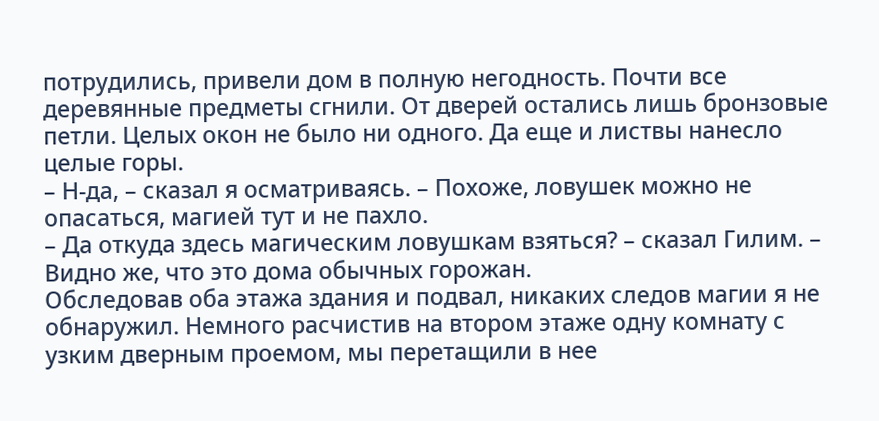потрудились, привели дом в полную негодность. Почти все деревянные предметы сгнили. От дверей остались лишь бронзовые петли. Целых окон не было ни одного. Да еще и листвы нанесло целые горы.
– Н-да, – сказал я осматриваясь. – Похоже, ловушек можно не опасаться, магией тут и не пахло.
– Да откуда здесь магическим ловушкам взяться? – сказал Гилим. – Видно же, что это дома обычных горожан.
Обследовав оба этажа здания и подвал, никаких следов магии я не обнаружил. Немного расчистив на втором этаже одну комнату с узким дверным проемом, мы перетащили в нее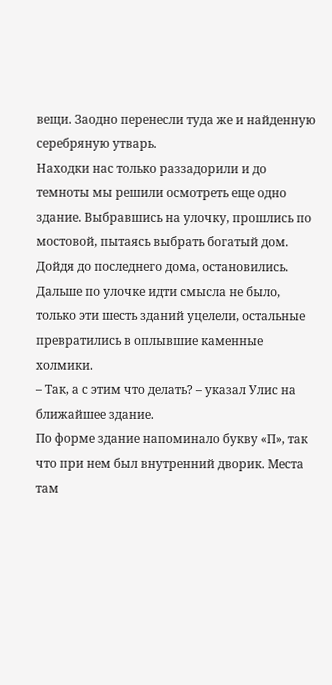вещи. Заодно перенесли туда же и найденную серебряную утварь.
Находки нас только раззадорили и до темноты мы решили осмотреть еще одно здание. Выбравшись на улочку, прошлись по мостовой, пытаясь выбрать богатый дом. Дойдя до последнего дома, остановились. Дальше по улочке идти смысла не было, только эти шесть зданий уцелели, остальные превратились в оплывшие каменные холмики.
– Так, а с этим что делать? – указал Улис на ближайшее здание.
По форме здание напоминало букву «П», так что при нем был внутренний дворик. Места там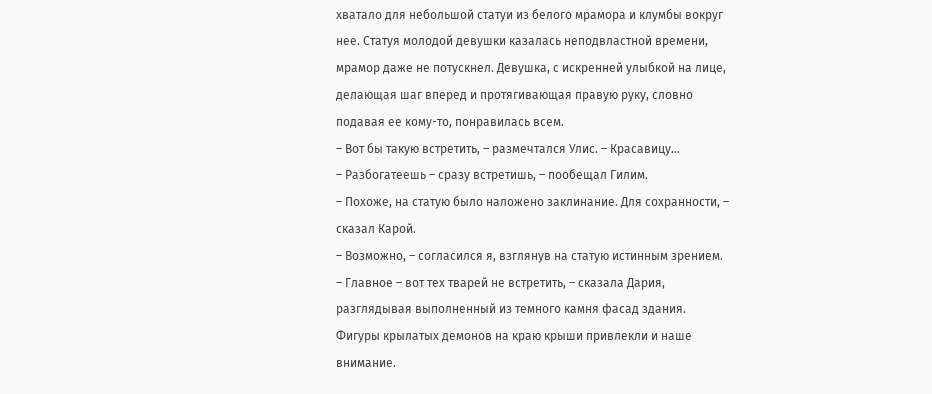хватало для небольшой статуи из белого мрамора и клумбы вокруг нее. Статуя молодой девушки казалась неподвластной времени, мрамор даже не потускнел. Девушка, с искренней улыбкой на лице, делающая шаг вперед и протягивающая правую руку, словно подавая ее кому-то, понравилась всем.
– Вот бы такую встретить, – размечтался Улис. – Красавицу…
– Разбогатеешь – сразу встретишь, – пообещал Гилим.
– Похоже, на статую было наложено заклинание. Для сохранности, – сказал Карой.
– Возможно, – согласился я, взглянув на статую истинным зрением.
– Главное – вот тех тварей не встретить, – сказала Дария, разглядывая выполненный из темного камня фасад здания.
Фигуры крылатых демонов на краю крыши привлекли и наше внимание.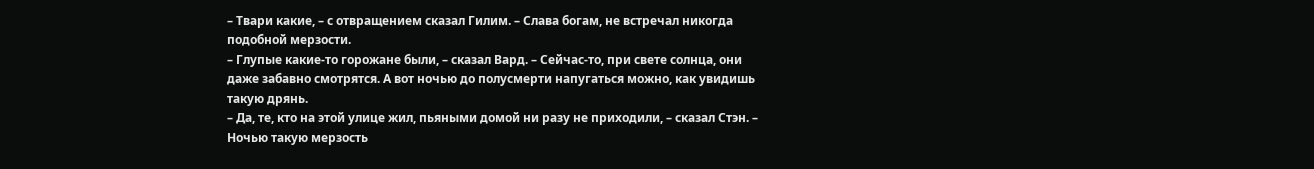– Твари какие, – с отвращением сказал Гилим. – Слава богам, не встречал никогда подобной мерзости.
– Глупые какие-то горожане были, – сказал Вард. – Сейчас-то, при свете солнца, они даже забавно смотрятся. А вот ночью до полусмерти напугаться можно, как увидишь такую дрянь.
– Да, те, кто на этой улице жил, пьяными домой ни разу не приходили, – сказал Стэн. – Ночью такую мерзость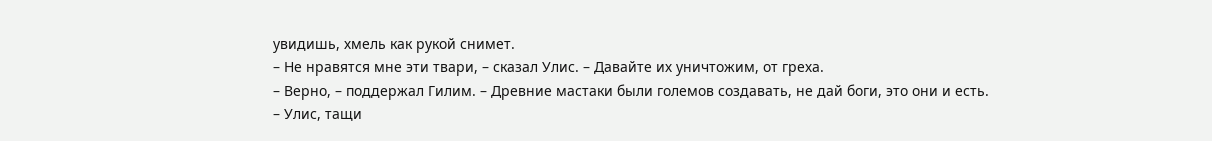увидишь, хмель как рукой снимет.
– Не нравятся мне эти твари, – сказал Улис. – Давайте их уничтожим, от греха.
– Верно, – поддержал Гилим. – Древние мастаки были големов создавать, не дай боги, это они и есть.
– Улис, тащи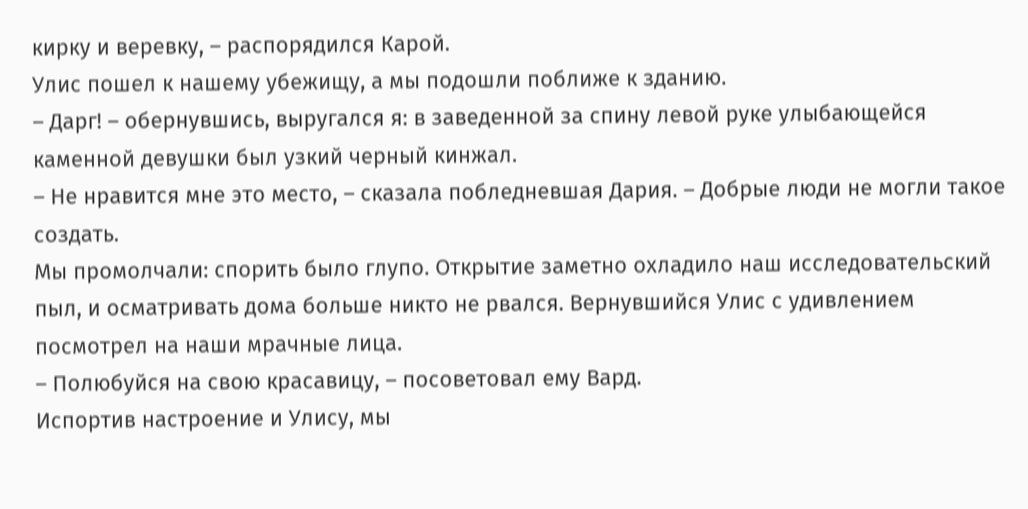кирку и веревку, – распорядился Карой.
Улис пошел к нашему убежищу, а мы подошли поближе к зданию.
– Дарг! – обернувшись, выругался я: в заведенной за спину левой руке улыбающейся каменной девушки был узкий черный кинжал.
– Не нравится мне это место, – сказала побледневшая Дария. – Добрые люди не могли такое создать.
Мы промолчали: спорить было глупо. Открытие заметно охладило наш исследовательский пыл, и осматривать дома больше никто не рвался. Вернувшийся Улис с удивлением посмотрел на наши мрачные лица.
– Полюбуйся на свою красавицу, – посоветовал ему Вард.
Испортив настроение и Улису, мы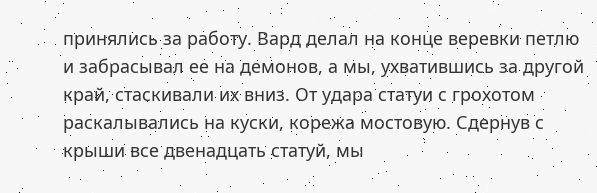принялись за работу. Вард делал на конце веревки петлю и забрасывал ее на демонов, а мы, ухватившись за другой край, стаскивали их вниз. От удара статуи с грохотом раскалывались на куски, корежа мостовую. Сдернув с крыши все двенадцать статуй, мы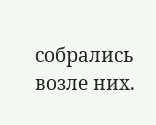собрались возле них.